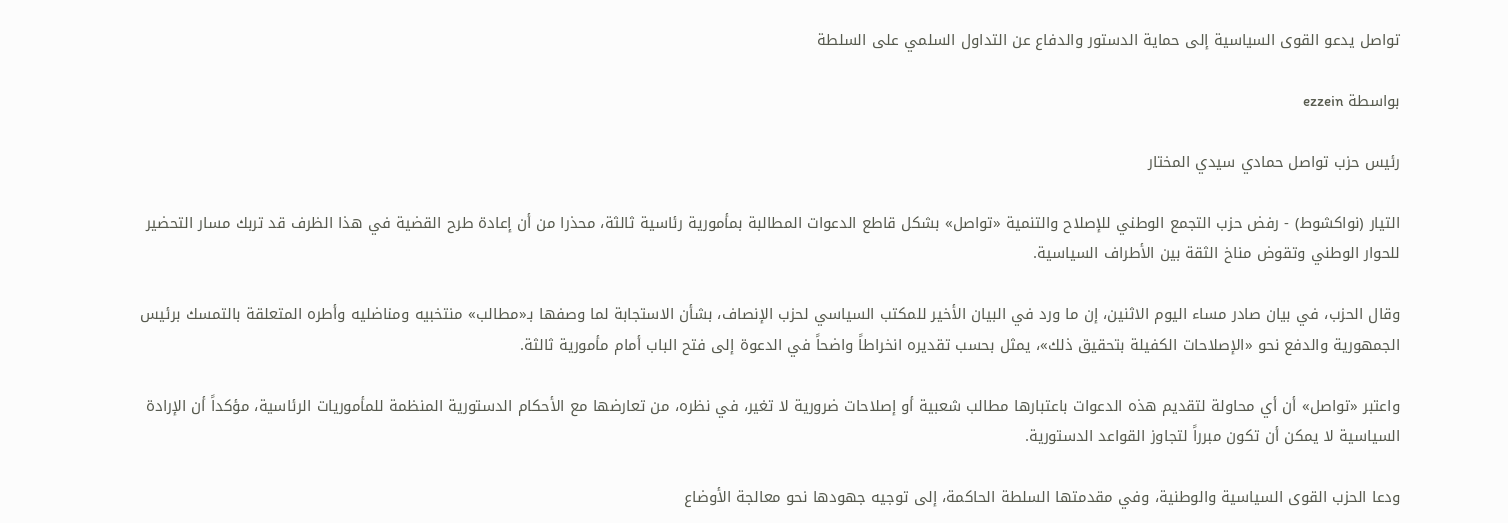تواصل يدعو القوى السياسية إلى حماية الدستور والدفاع عن التداول السلمي على السلطة

بواسطة ezzein

رئيس حزب تواصل حمادي سيدي المختار

التيار (نواكشوط) - رفض حزب التجمع الوطني للإصلاح والتنمية «تواصل» بشكل قاطع الدعوات المطالبة بمأمورية رئاسية ثالثة، محذرا من أن إعادة طرح القضية في هذا الظرف قد تربك مسار التحضير للحوار الوطني وتقوض مناخ الثقة بين الأطراف السياسية.

وقال الحزب، في بيان صادر مساء اليوم الاثنين، إن ما ورد في البيان الأخير للمكتب السياسي لحزب الإنصاف، بشأن الاستجابة لما وصفها بـ«مطالب» منتخبيه ومناضليه وأطره المتعلقة بالتمسك برئيس الجمهورية والدفع نحو «الإصلاحات الكفيلة بتحقيق ذلك»، يمثل بحسب تقديره انخراطاً واضحاً في الدعوة إلى فتح الباب أمام مأمورية ثالثة.

واعتبر «تواصل» أن أي محاولة لتقديم هذه الدعوات باعتبارها مطالب شعبية أو إصلاحات ضرورية لا تغير، في نظره، من تعارضها مع الأحكام الدستورية المنظمة للمأموريات الرئاسية، مؤكداً أن الإرادة السياسية لا يمكن أن تكون مبرراً لتجاوز القواعد الدستورية.

ودعا الحزب القوى السياسية والوطنية، وفي مقدمتها السلطة الحاكمة، إلى توجيه جهودها نحو معالجة الأوضاع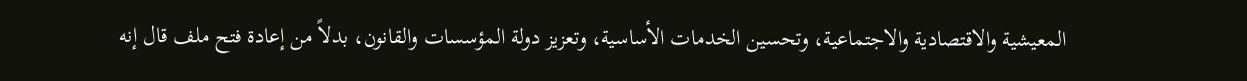المعيشية والاقتصادية والاجتماعية، وتحسين الخدمات الأساسية، وتعزيز دولة المؤسسات والقانون، بدلاً من إعادة فتح ملف قال إنه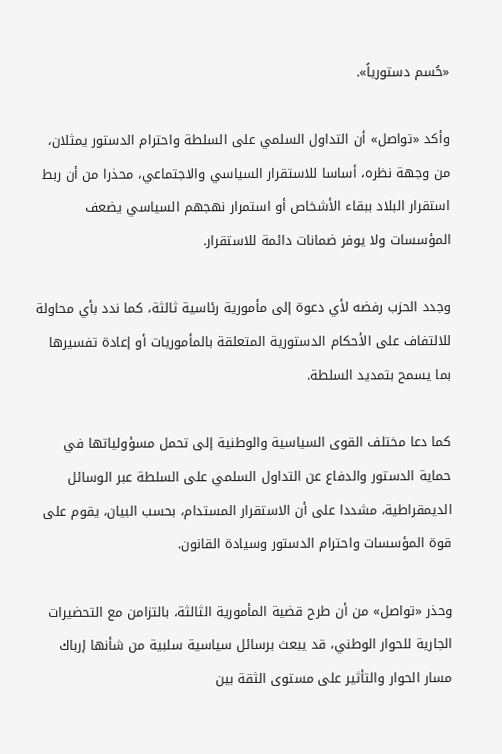«حُسم دستورياً».

وأكد «تواصل» أن التداول السلمي على السلطة واحترام الدستور يمثلان، من وجهة نظره، أساسا للاستقرار السياسي والاجتماعي، محذرا من أن ربط استقرار البلاد ببقاء الأشخاص أو استمرار نهجهم السياسي يضعف المؤسسات ولا يوفر ضمانات دائمة للاستقرار.

وجدد الحزب رفضه لأي دعوة إلى مأمورية رئاسية ثالثة، كما ندد بأي محاولة للالتفاف على الأحكام الدستورية المتعلقة بالمأموريات أو إعادة تفسيرها بما يسمح بتمديد السلطة.

كما دعا مختلف القوى السياسية والوطنية إلى تحمل مسؤولياتها في حماية الدستور والدفاع عن التداول السلمي على السلطة عبر الوسائل الديمقراطية، مشددا على أن الاستقرار المستدام، بحسب البيان، يقوم على قوة المؤسسات واحترام الدستور وسيادة القانون.

وحذر «تواصل» من أن طرح قضية المأمورية الثالثة، بالتزامن مع التحضيرات الجارية للحوار الوطني، قد يبعث برسائل سياسية سلبية من شأنها إرباك مسار الحوار والتأثير على مستوى الثقة بين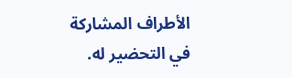الأطراف المشاركة في التحضير له.